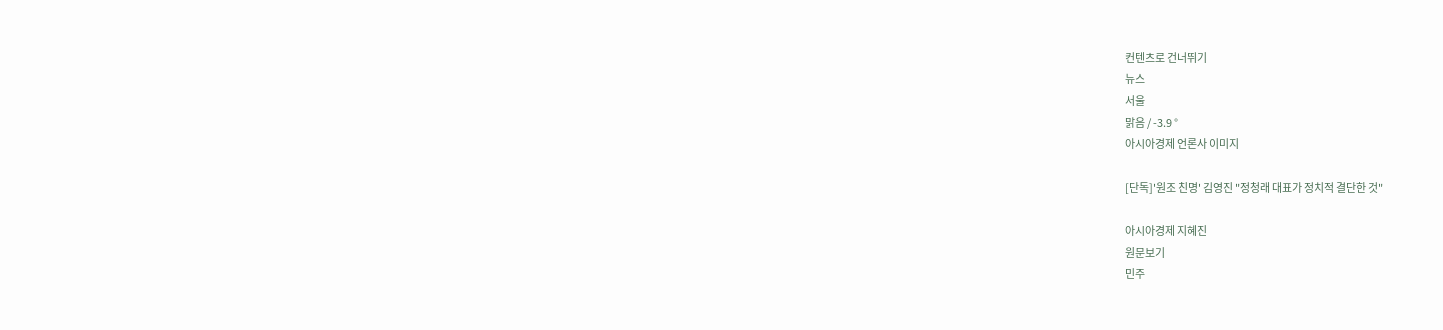컨텐츠로 건너뛰기
뉴스
서울
맑음 / -3.9 °
아시아경제 언론사 이미지

[단독]'원조 친명' 김영진 "정청래 대표가 정치적 결단한 것"

아시아경제 지혜진
원문보기
민주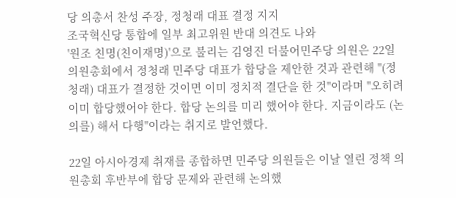당 의총서 찬성 주장, 정청래 대표 결정 지지
조국혁신당 통합에 일부 최고위원 반대 의견도 나와
'원조 친명(친이재명)'으로 불리는 김영진 더불어민주당 의원은 22일 의원총회에서 정청래 민주당 대표가 합당을 제안한 것과 관련해 "(정청래) 대표가 결정한 것이면 이미 정치적 결단을 한 것"이라며 "오히려 이미 합당했어야 한다. 합당 논의를 미리 했어야 한다. 지금이라도 (논의를) 해서 다행"이라는 취지로 발언했다.

22일 아시아경제 취재를 종합하면 민주당 의원들은 이날 열린 정책 의원총회 후반부에 합당 문제와 관련해 논의했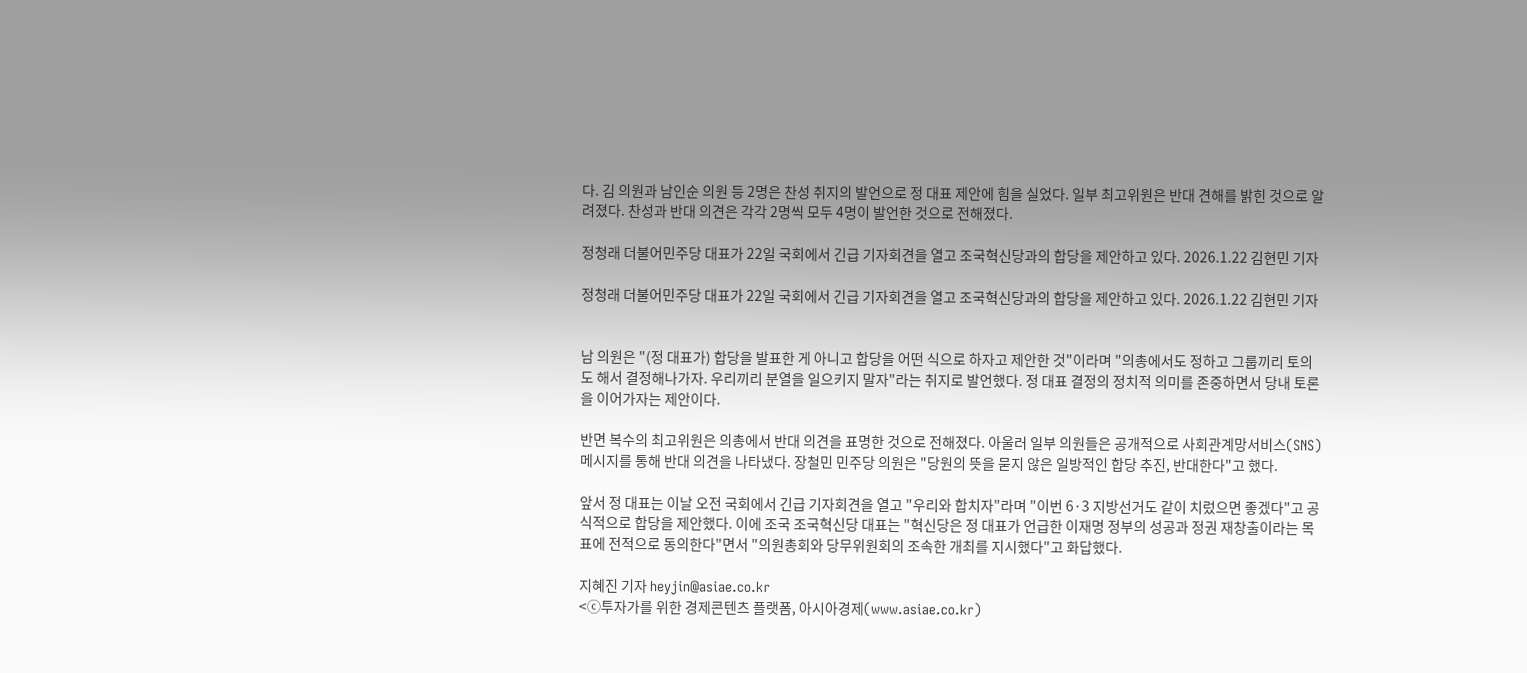다. 김 의원과 남인순 의원 등 2명은 찬성 취지의 발언으로 정 대표 제안에 힘을 실었다. 일부 최고위원은 반대 견해를 밝힌 것으로 알려졌다. 찬성과 반대 의견은 각각 2명씩 모두 4명이 발언한 것으로 전해졌다.

정청래 더불어민주당 대표가 22일 국회에서 긴급 기자회견을 열고 조국혁신당과의 합당을 제안하고 있다. 2026.1.22 김현민 기자

정청래 더불어민주당 대표가 22일 국회에서 긴급 기자회견을 열고 조국혁신당과의 합당을 제안하고 있다. 2026.1.22 김현민 기자


남 의원은 "(정 대표가) 합당을 발표한 게 아니고 합당을 어떤 식으로 하자고 제안한 것"이라며 "의총에서도 정하고 그룹끼리 토의도 해서 결정해나가자. 우리끼리 분열을 일으키지 말자"라는 취지로 발언했다. 정 대표 결정의 정치적 의미를 존중하면서 당내 토론을 이어가자는 제안이다.

반면 복수의 최고위원은 의총에서 반대 의견을 표명한 것으로 전해졌다. 아울러 일부 의원들은 공개적으로 사회관계망서비스(SNS) 메시지를 통해 반대 의견을 나타냈다. 장철민 민주당 의원은 "당원의 뜻을 묻지 않은 일방적인 합당 추진, 반대한다"고 했다.

앞서 정 대표는 이날 오전 국회에서 긴급 기자회견을 열고 "우리와 합치자"라며 "이번 6·3 지방선거도 같이 치렀으면 좋겠다"고 공식적으로 합당을 제안했다. 이에 조국 조국혁신당 대표는 "혁신당은 정 대표가 언급한 이재명 정부의 성공과 정권 재창출이라는 목표에 전적으로 동의한다"면서 "의원총회와 당무위원회의 조속한 개최를 지시했다"고 화답했다.

지혜진 기자 heyjin@asiae.co.kr
<ⓒ투자가를 위한 경제콘텐츠 플랫폼, 아시아경제(www.asiae.co.kr)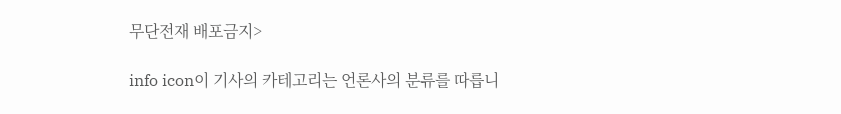무단전재 배포금지>

info icon이 기사의 카테고리는 언론사의 분류를 따릅니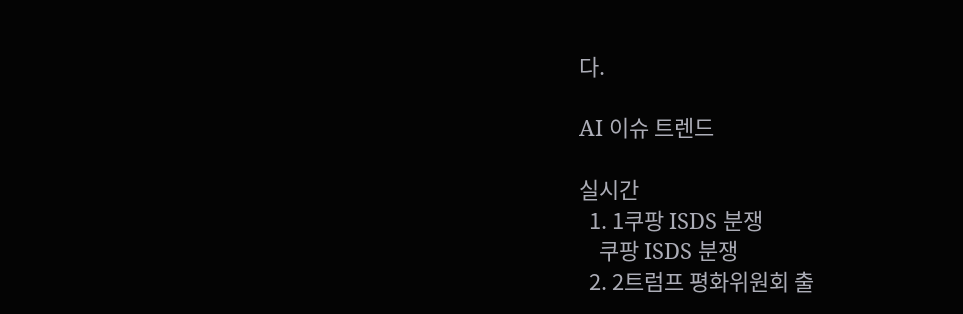다.

AI 이슈 트렌드

실시간
  1. 1쿠팡 ISDS 분쟁
    쿠팡 ISDS 분쟁
  2. 2트럼프 평화위원회 출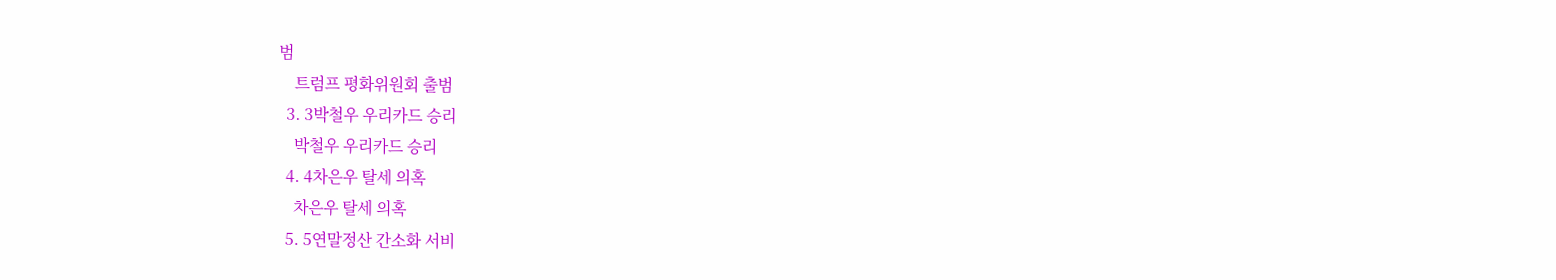범
    트럼프 평화위원회 출범
  3. 3박철우 우리카드 승리
    박철우 우리카드 승리
  4. 4차은우 탈세 의혹
    차은우 탈세 의혹
  5. 5연말정산 간소화 서비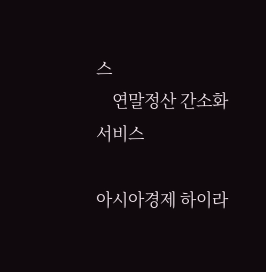스
    연말정산 간소화 서비스

아시아경제 하이라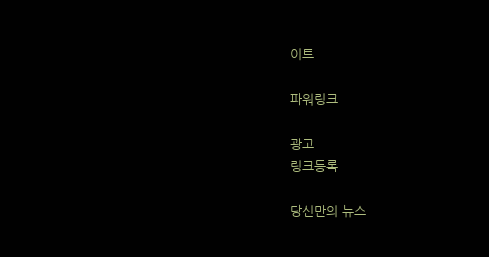이트

파워링크

광고
링크등록

당신만의 뉴스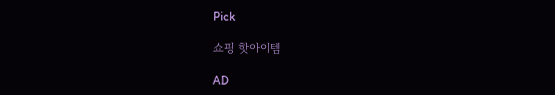Pick

쇼핑 핫아이템

AD